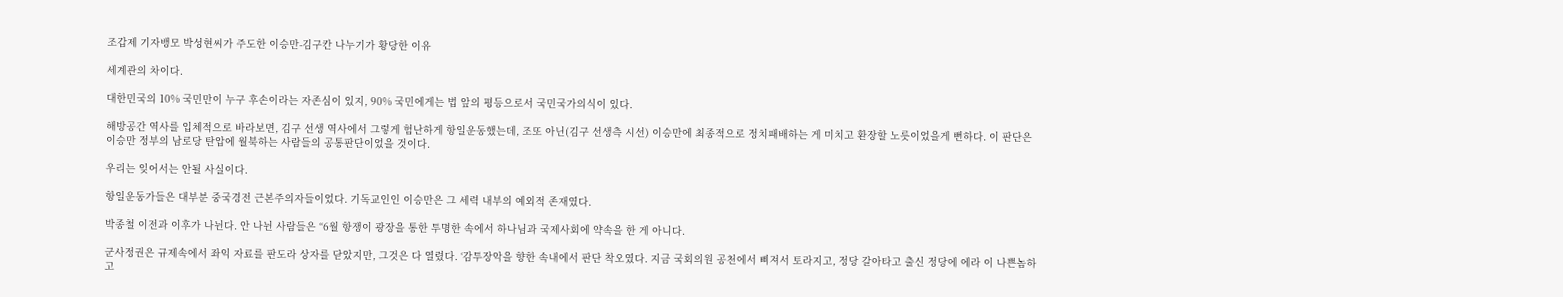조갑제 기자뱅모 박성현씨가 주도한 이승만-김구칸 나누기가 황당한 이유

세계관의 차이다.

대한민국의 10% 국민만이 누구 후손이라는 자존심이 있지, 90% 국민에게는 법 앞의 평등으로서 국민국가의식이 있다.

해방공간 역사를 입체적으로 바라보면, 김구 선생 역사에서 그렇게 험난하게 항일운동했는데, 조또 아닌(김구 선생측 시선) 이승만에 최종적으로 정치패배하는 게 미치고 환장할 노릇이었을게 뻔하다. 이 판단은 이승만 정부의 남로당 탄압에 월북하는 사람들의 공통판단이었을 것이다.

우리는 잊어서는 안될 사실이다.

항일운동가들은 대부분 중국경전 근본주의자들이었다. 기독교인인 이승만은 그 세력 내부의 예외적 존재였다.

박종철 이전과 이후가 나뉜다. 안 나뉜 사람들은 “6월 항쟁이 광장을 통한 투명한 속에서 하나님과 국제사회에 약속을 한 게 아니다.

군사정권은 규제속에서 좌익 자료를 판도라 상자를 닫았지만, 그것은 다 열렸다. ‘감투장악을 향한 속내에서 판단 착오였다. 지금 국회의원 공천에서 삐져서 토라지고, 정당 갈아타고 출신 정당에 에라 이 나쁜놈하고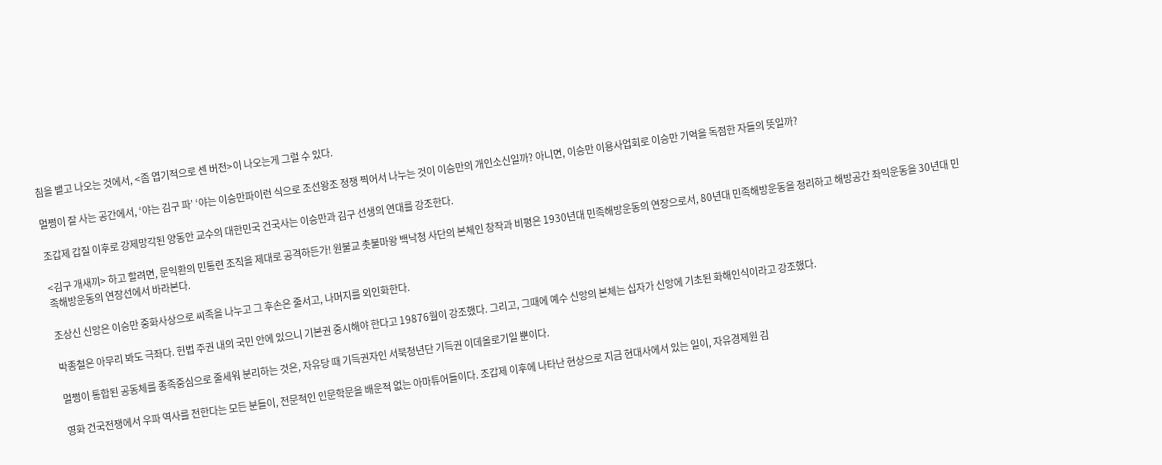침을 뱉고 나오는 것에서, <좀 엽기적으로 센 버전>이 나오는게 그럴 수 있다.

멀쩡이 잘 사는 공간에서, ‘야는 김구 파’ ‘야는 이승만파이런 식으로 조선왕조 정쟁 찍어서 나누는 것이 이승만의 개인소신일까? 아니면, 이승만 이용사업회로 이승만 기억을 독점한 자들의 뜻일까?

조갑제 갑질 이후로 강제망각된 양동안 교수의 대한민국 건국사는 이승만과 김구 선생의 연대를 강조한다.

<김구 개새끼> 하고 할려면, 문익환의 민통련 조직을 제대로 공격하든가! 원불교 촛불마왕 백낙청 사단의 본체인 창작과 비평은 1930년대 민족해방운동의 연장으로서, 80년대 민족해방운동을 정리하고 해방공간 좌익운동을 30년대 민족해방운동의 연장선에서 바라본다.

조상신 신앙은 이승만 중화사상으로 씨족을 나누고 그 후손은 줄서고, 나머지를 외인화한다.

박종철은 아무리 봐도 극좌다. 헌법 주권 내의 국민 안에 있으니 기본권 중시해야 한다고 19876월이 강조했다. 그리고, 그때에 예수 신앙의 본체는 십자가 신앙에 기초된 화해인식이라고 강조했다.

멀쩡이 통합된 공동체를 종족중심으로 줄세워 분리하는 것은, 자유당 때 기득권자인 서북청년단 기득권 이데올로기일 뿐이다.

영화 건국전쟁에서 우파 역사를 전한다는 모든 분들이, 전문적인 인문학문을 배운적 없는 아마튜어들이다. 조갑제 이후에 나타난 현상으로 지금 현대사에서 있는 일이, 자유경제원 김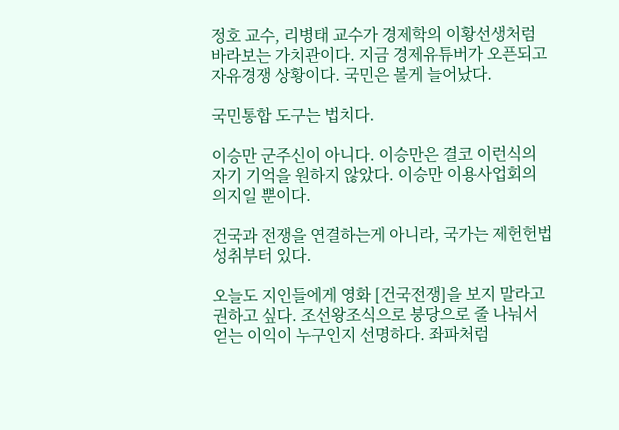정호 교수, 리병태 교수가 경제학의 이황선생처럼 바라보는 가치관이다. 지금 경제유튜버가 오픈되고 자유경쟁 상황이다. 국민은 볼게 늘어났다.

국민통합 도구는 법치다.

이승만 군주신이 아니다. 이승만은 결코 이런식의 자기 기억을 원하지 않았다. 이승만 이용사업회의 의지일 뿐이다.

건국과 전쟁을 연결하는게 아니라, 국가는 제헌헌법 성취부터 있다.

오늘도 지인들에게 영화 [건국전쟁]을 보지 말라고 권하고 싶다. 조선왕조식으로 붕당으로 줄 나눠서 얻는 이익이 누구인지 선명하다. 좌파처럼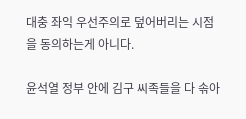대충 좌익 우선주의로 덮어버리는 시점을 동의하는게 아니다.

윤석열 정부 안에 김구 씨족들을 다 솎아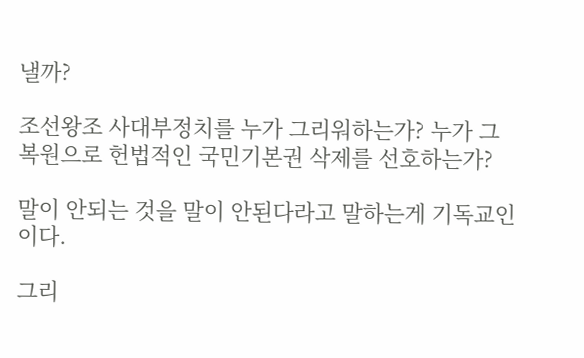낼까?

조선왕조 사대부정치를 누가 그리워하는가? 누가 그 복원으로 헌법적인 국민기본권 삭제를 선호하는가?

말이 안되는 것을 말이 안된다라고 말하는게 기독교인이다.

그리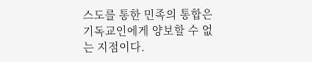스도를 통한 민족의 통합은 기독교인에게 양보할 수 없는 지점이다.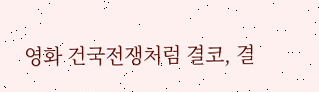영화 건국전쟁처럼 결코, 결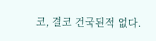코, 결코 건국된적 없다.